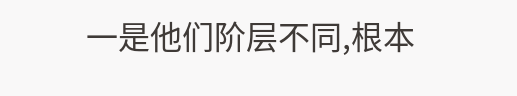一是他们阶层不同,根本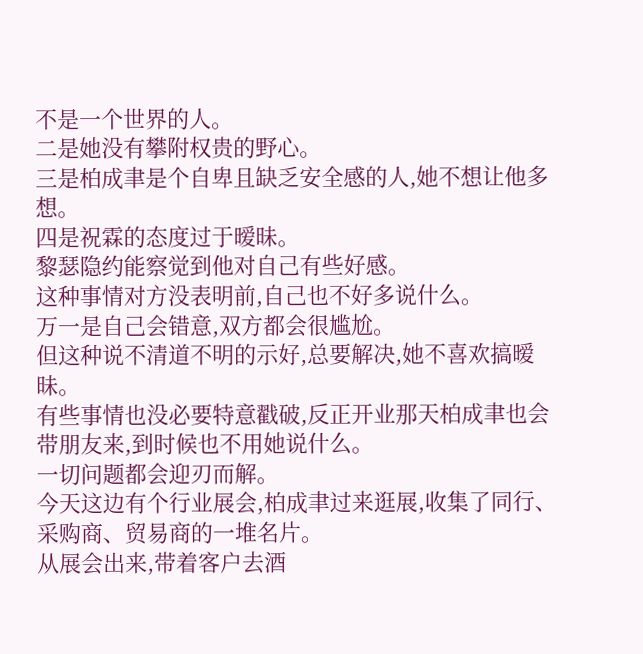不是一个世界的人。
二是她没有攀附权贵的野心。
三是柏成聿是个自卑且缺乏安全感的人,她不想让他多想。
四是祝霖的态度过于暧昧。
黎瑟隐约能察觉到他对自己有些好感。
这种事情对方没表明前,自己也不好多说什么。
万一是自己会错意,双方都会很尴尬。
但这种说不清道不明的示好,总要解决,她不喜欢搞暧昧。
有些事情也没必要特意戳破,反正开业那天柏成聿也会带朋友来,到时候也不用她说什么。
一切问题都会迎刃而解。
今天这边有个行业展会,柏成聿过来逛展,收集了同行、采购商、贸易商的一堆名片。
从展会出来,带着客户去酒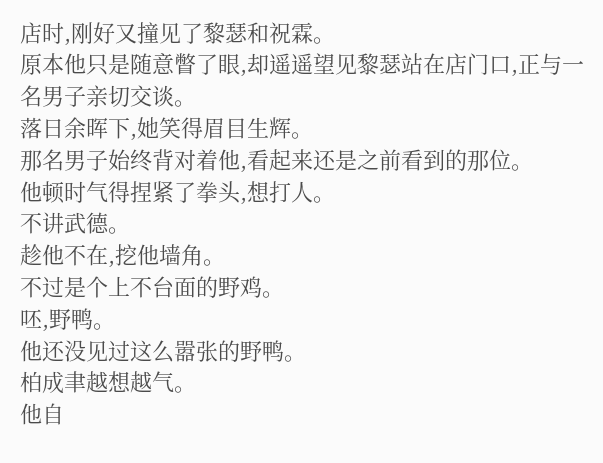店时,刚好又撞见了黎瑟和祝霖。
原本他只是随意瞥了眼,却遥遥望见黎瑟站在店门口,正与一名男子亲切交谈。
落日余晖下,她笑得眉目生辉。
那名男子始终背对着他,看起来还是之前看到的那位。
他顿时气得捏紧了拳头,想打人。
不讲武德。
趁他不在,挖他墙角。
不过是个上不台面的野鸡。
呸,野鸭。
他还没见过这么嚣张的野鸭。
柏成聿越想越气。
他自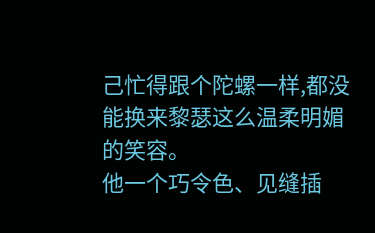己忙得跟个陀螺一样,都没能换来黎瑟这么温柔明媚的笑容。
他一个巧令色、见缝插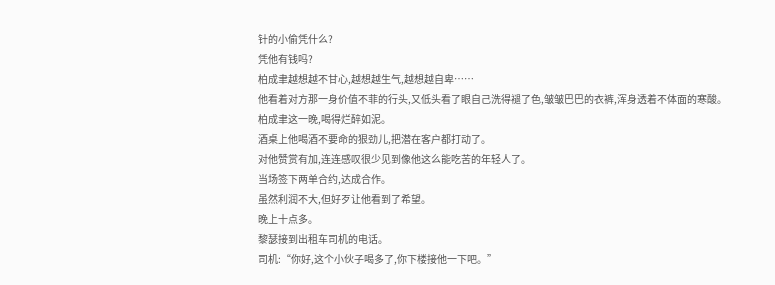针的小偷凭什么?
凭他有钱吗?
柏成聿越想越不甘心,越想越生气,越想越自卑……
他看着对方那一身价值不菲的行头,又低头看了眼自己洗得褪了色,皱皱巴巴的衣裤,浑身透着不体面的寒酸。
柏成聿这一晚,喝得烂醉如泥。
酒桌上他喝酒不要命的狠劲儿,把潜在客户都打动了。
对他赞赏有加,连连感叹很少见到像他这么能吃苦的年轻人了。
当场签下两单合约,达成合作。
虽然利润不大,但好歹让他看到了希望。
晚上十点多。
黎瑟接到出租车司机的电话。
司机:“你好,这个小伙子喝多了,你下楼接他一下吧。”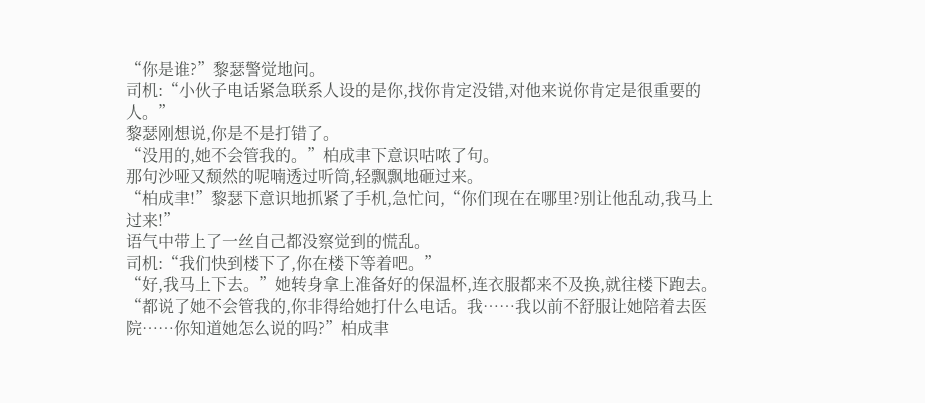“你是谁?”黎瑟警觉地问。
司机:“小伙子电话紧急联系人设的是你,找你肯定没错,对他来说你肯定是很重要的人。”
黎瑟刚想说,你是不是打错了。
“没用的,她不会管我的。”柏成聿下意识咕哝了句。
那句沙哑又颓然的呢喃透过听筒,轻飘飘地砸过来。
“柏成聿!”黎瑟下意识地抓紧了手机,急忙问,“你们现在在哪里?别让他乱动,我马上过来!”
语气中带上了一丝自己都没察觉到的慌乱。
司机:“我们快到楼下了,你在楼下等着吧。”
“好,我马上下去。”她转身拿上准备好的保温杯,连衣服都来不及换,就往楼下跑去。
“都说了她不会管我的,你非得给她打什么电话。我……我以前不舒服让她陪着去医院……你知道她怎么说的吗?”柏成聿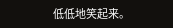低低地笑起来。